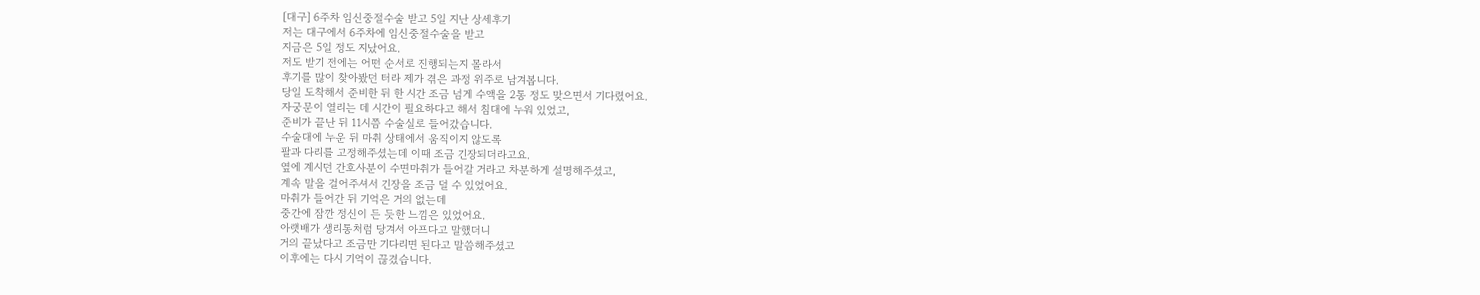[대구] 6주차 임신중절수술 받고 5일 지난 상세후기
저는 대구에서 6주차에 임신중절수술을 받고
지금은 5일 정도 지났어요.
저도 받기 전에는 어떤 순서로 진행되는지 몰라서
후기를 많이 찾아봤던 터라 제가 겪은 과정 위주로 남겨봅니다.
당일 도착해서 준비한 뒤 한 시간 조금 넘게 수액을 2통 정도 맞으면서 기다렸어요.
자궁문이 열리는 데 시간이 필요하다고 해서 침대에 누워 있었고,
준비가 끝난 뒤 11시쯤 수술실로 들어갔습니다.
수술대에 누운 뒤 마취 상태에서 움직이지 않도록
팔과 다리를 고정해주셨는데 이때 조금 긴장되더라고요.
옆에 계시던 간호사분이 수면마취가 들어갈 거라고 차분하게 설명해주셨고,
계속 말을 걸어주셔서 긴장을 조금 덜 수 있었어요.
마취가 들어간 뒤 기억은 거의 없는데
중간에 잠깐 정신이 든 듯한 느낌은 있었어요.
아랫배가 생리통처럼 당겨서 아프다고 말했더니
거의 끝났다고 조금만 기다리면 된다고 말씀해주셨고
이후에는 다시 기억이 끊겼습니다.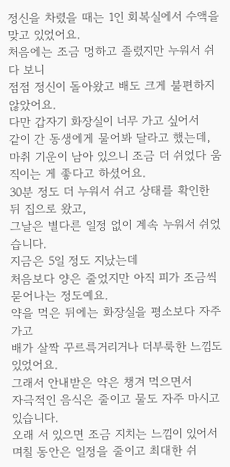정신을 차렸을 때는 1인 회복실에서 수액을 맞고 있었어요.
처음에는 조금 멍하고 졸렸지만 누워서 쉬다 보니
점점 정신이 돌아왔고 배도 크게 불편하지 않았어요.
다만 갑자기 화장실이 너무 가고 싶어서
같이 간 동생에게 물어봐 달라고 했는데,
마취 기운이 남아 있으니 조금 더 쉬었다 움직이는 게 좋다고 하셨어요.
30분 정도 더 누워서 쉬고 상태를 확인한 뒤 집으로 왔고,
그날은 별다른 일정 없이 계속 누워서 쉬었습니다.
지금은 5일 정도 지났는데
처음보다 양은 줄었지만 아직 피가 조금씩 묻어나는 정도예요.
약을 먹은 뒤에는 화장실을 평소보다 자주 가고
배가 살짝 꾸르륵거리거나 더부룩한 느낌도 있었어요.
그래서 안내받은 약은 챙겨 먹으면서
자극적인 음식은 줄이고 물도 자주 마시고 있습니다.
오래 서 있으면 조금 지치는 느낌이 있어서
며칠 동안은 일정을 줄이고 최대한 쉬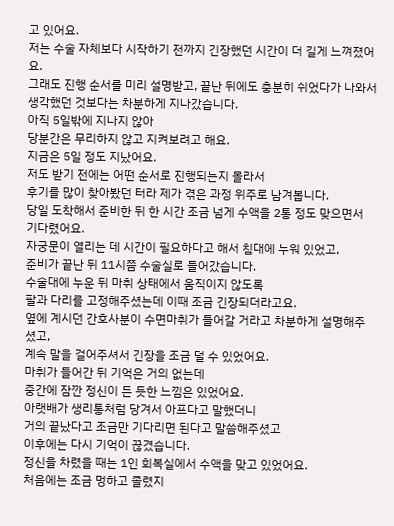고 있어요.
저는 수술 자체보다 시작하기 전까지 긴장했던 시간이 더 길게 느껴졌어요.
그래도 진행 순서를 미리 설명받고, 끝난 뒤에도 충분히 쉬었다가 나와서
생각했던 것보다는 차분하게 지나갔습니다.
아직 5일밖에 지나지 않아
당분간은 무리하지 않고 지켜보려고 해요.
지금은 5일 정도 지났어요.
저도 받기 전에는 어떤 순서로 진행되는지 몰라서
후기를 많이 찾아봤던 터라 제가 겪은 과정 위주로 남겨봅니다.
당일 도착해서 준비한 뒤 한 시간 조금 넘게 수액을 2통 정도 맞으면서 기다렸어요.
자궁문이 열리는 데 시간이 필요하다고 해서 침대에 누워 있었고,
준비가 끝난 뒤 11시쯤 수술실로 들어갔습니다.
수술대에 누운 뒤 마취 상태에서 움직이지 않도록
팔과 다리를 고정해주셨는데 이때 조금 긴장되더라고요.
옆에 계시던 간호사분이 수면마취가 들어갈 거라고 차분하게 설명해주셨고,
계속 말을 걸어주셔서 긴장을 조금 덜 수 있었어요.
마취가 들어간 뒤 기억은 거의 없는데
중간에 잠깐 정신이 든 듯한 느낌은 있었어요.
아랫배가 생리통처럼 당겨서 아프다고 말했더니
거의 끝났다고 조금만 기다리면 된다고 말씀해주셨고
이후에는 다시 기억이 끊겼습니다.
정신을 차렸을 때는 1인 회복실에서 수액을 맞고 있었어요.
처음에는 조금 멍하고 졸렸지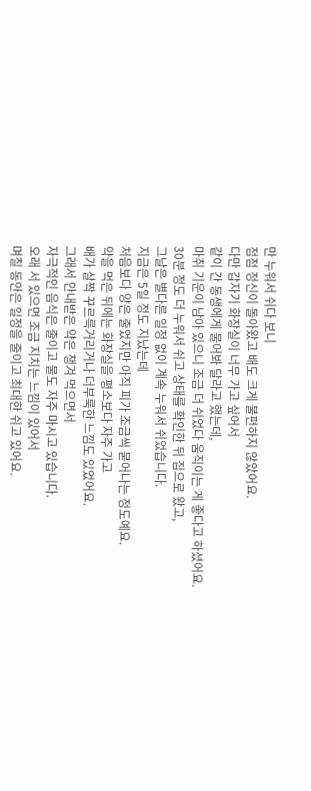만 누워서 쉬다 보니
점점 정신이 돌아왔고 배도 크게 불편하지 않았어요.
다만 갑자기 화장실이 너무 가고 싶어서
같이 간 동생에게 물어봐 달라고 했는데,
마취 기운이 남아 있으니 조금 더 쉬었다 움직이는 게 좋다고 하셨어요.
30분 정도 더 누워서 쉬고 상태를 확인한 뒤 집으로 왔고,
그날은 별다른 일정 없이 계속 누워서 쉬었습니다.
지금은 5일 정도 지났는데
처음보다 양은 줄었지만 아직 피가 조금씩 묻어나는 정도예요.
약을 먹은 뒤에는 화장실을 평소보다 자주 가고
배가 살짝 꾸르륵거리거나 더부룩한 느낌도 있었어요.
그래서 안내받은 약은 챙겨 먹으면서
자극적인 음식은 줄이고 물도 자주 마시고 있습니다.
오래 서 있으면 조금 지치는 느낌이 있어서
며칠 동안은 일정을 줄이고 최대한 쉬고 있어요.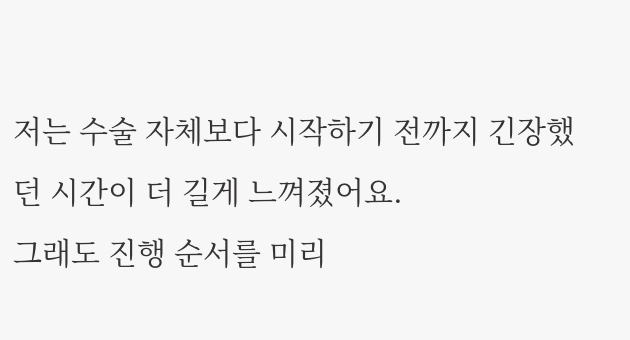저는 수술 자체보다 시작하기 전까지 긴장했던 시간이 더 길게 느껴졌어요.
그래도 진행 순서를 미리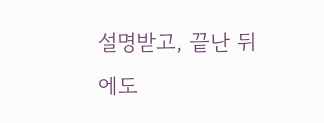설명받고, 끝난 뒤에도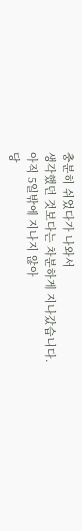충분히 쉬었다가 나와서
생각했던 것보다는 차분하게 지나갔습니다.
아직 5일밖에 지나지 않아
당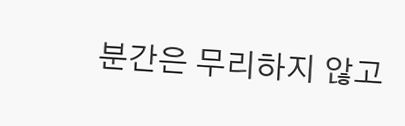분간은 무리하지 않고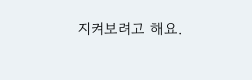지켜보려고 해요.